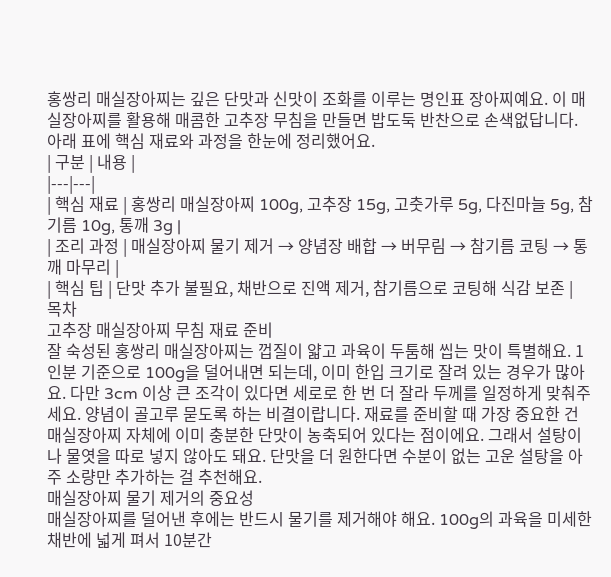홍쌍리 매실장아찌는 깊은 단맛과 신맛이 조화를 이루는 명인표 장아찌예요. 이 매실장아찌를 활용해 매콤한 고추장 무침을 만들면 밥도둑 반찬으로 손색없답니다. 아래 표에 핵심 재료와 과정을 한눈에 정리했어요.
| 구분 | 내용 |
|---|---|
| 핵심 재료 | 홍쌍리 매실장아찌 100g, 고추장 15g, 고춧가루 5g, 다진마늘 5g, 참기름 10g, 통깨 3g |
| 조리 과정 | 매실장아찌 물기 제거 → 양념장 배합 → 버무림 → 참기름 코팅 → 통깨 마무리 |
| 핵심 팁 | 단맛 추가 불필요, 채반으로 진액 제거, 참기름으로 코팅해 식감 보존 |
목차
고추장 매실장아찌 무침 재료 준비
잘 숙성된 홍쌍리 매실장아찌는 껍질이 얇고 과육이 두툼해 씹는 맛이 특별해요. 1인분 기준으로 100g을 덜어내면 되는데, 이미 한입 크기로 잘려 있는 경우가 많아요. 다만 3cm 이상 큰 조각이 있다면 세로로 한 번 더 잘라 두께를 일정하게 맞춰주세요. 양념이 골고루 묻도록 하는 비결이랍니다. 재료를 준비할 때 가장 중요한 건 매실장아찌 자체에 이미 충분한 단맛이 농축되어 있다는 점이에요. 그래서 설탕이나 물엿을 따로 넣지 않아도 돼요. 단맛을 더 원한다면 수분이 없는 고운 설탕을 아주 소량만 추가하는 걸 추천해요.
매실장아찌 물기 제거의 중요성
매실장아찌를 덜어낸 후에는 반드시 물기를 제거해야 해요. 100g의 과육을 미세한 채반에 넓게 펴서 10분간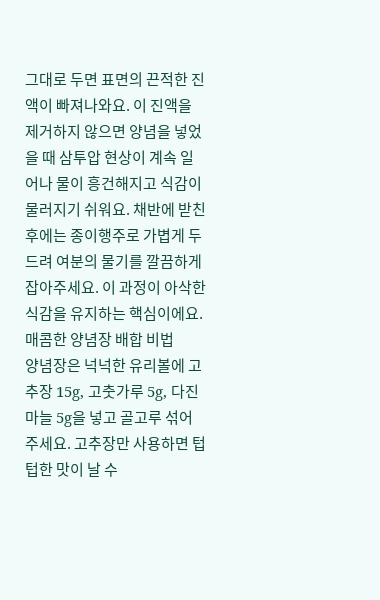그대로 두면 표면의 끈적한 진액이 빠져나와요. 이 진액을 제거하지 않으면 양념을 넣었을 때 삼투압 현상이 계속 일어나 물이 흥건해지고 식감이 물러지기 쉬워요. 채반에 받친 후에는 종이행주로 가볍게 두드려 여분의 물기를 깔끔하게 잡아주세요. 이 과정이 아삭한 식감을 유지하는 핵심이에요.
매콤한 양념장 배합 비법
양념장은 넉넉한 유리볼에 고추장 15g, 고춧가루 5g, 다진마늘 5g을 넣고 골고루 섞어주세요. 고추장만 사용하면 텁텁한 맛이 날 수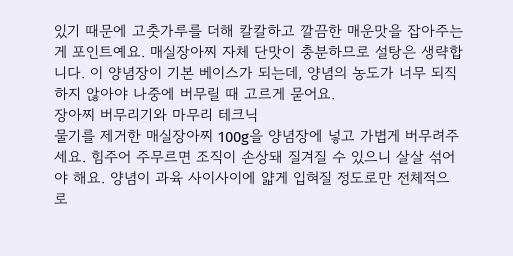있기 때문에 고춧가루를 더해 칼칼하고 깔끔한 매운맛을 잡아주는 게 포인트예요. 매실장아찌 자체 단맛이 충분하므로 설탕은 생략합니다. 이 양념장이 기본 베이스가 되는데, 양념의 농도가 너무 되직하지 않아야 나중에 버무릴 때 고르게 묻어요.
장아찌 버무리기와 마무리 테크닉
물기를 제거한 매실장아찌 100g을 양념장에 넣고 가볍게 버무려주세요. 힘주어 주무르면 조직이 손상돼 질겨질 수 있으니 살살 섞어야 해요. 양념이 과육 사이사이에 얇게 입혀질 정도로만 전체적으로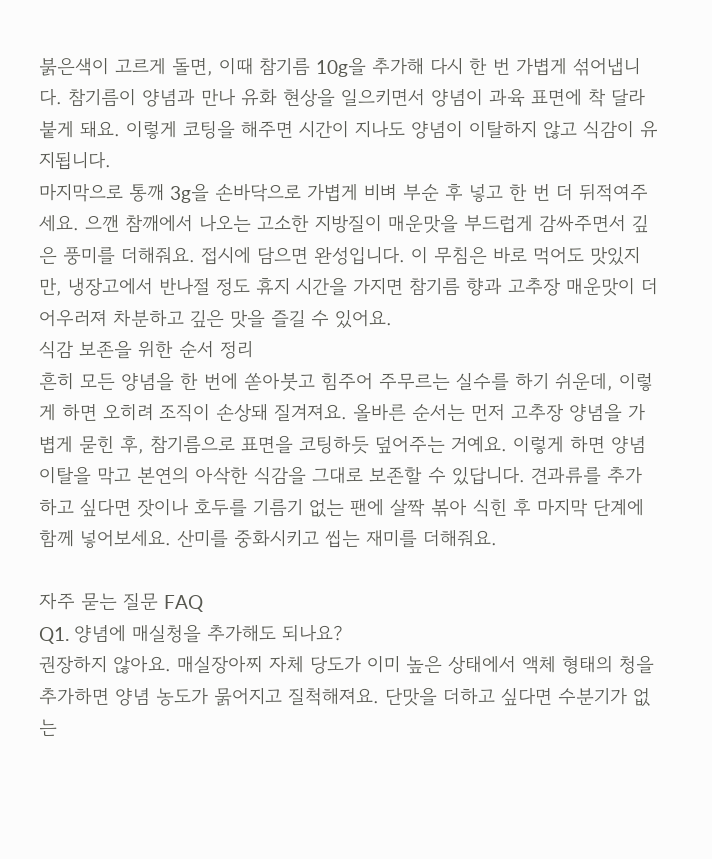붉은색이 고르게 돌면, 이때 참기름 10g을 추가해 다시 한 번 가볍게 섞어냅니다. 참기름이 양념과 만나 유화 현상을 일으키면서 양념이 과육 표면에 착 달라붙게 돼요. 이렇게 코팅을 해주면 시간이 지나도 양념이 이탈하지 않고 식감이 유지됩니다.
마지막으로 통깨 3g을 손바닥으로 가볍게 비벼 부순 후 넣고 한 번 더 뒤적여주세요. 으깬 참깨에서 나오는 고소한 지방질이 매운맛을 부드럽게 감싸주면서 깊은 풍미를 더해줘요. 접시에 담으면 완성입니다. 이 무침은 바로 먹어도 맛있지만, 냉장고에서 반나절 정도 휴지 시간을 가지면 참기름 향과 고추장 매운맛이 더 어우러져 차분하고 깊은 맛을 즐길 수 있어요.
식감 보존을 위한 순서 정리
흔히 모든 양념을 한 번에 쏟아붓고 힘주어 주무르는 실수를 하기 쉬운데, 이렇게 하면 오히려 조직이 손상돼 질겨져요. 올바른 순서는 먼저 고추장 양념을 가볍게 묻힌 후, 참기름으로 표면을 코팅하듯 덮어주는 거예요. 이렇게 하면 양념 이탈을 막고 본연의 아삭한 식감을 그대로 보존할 수 있답니다. 견과류를 추가하고 싶다면 잣이나 호두를 기름기 없는 팬에 살짝 볶아 식힌 후 마지막 단계에 함께 넣어보세요. 산미를 중화시키고 씹는 재미를 더해줘요.

자주 묻는 질문 FAQ
Q1. 양념에 매실청을 추가해도 되나요?
권장하지 않아요. 매실장아찌 자체 당도가 이미 높은 상태에서 액체 형태의 청을 추가하면 양념 농도가 묽어지고 질척해져요. 단맛을 더하고 싶다면 수분기가 없는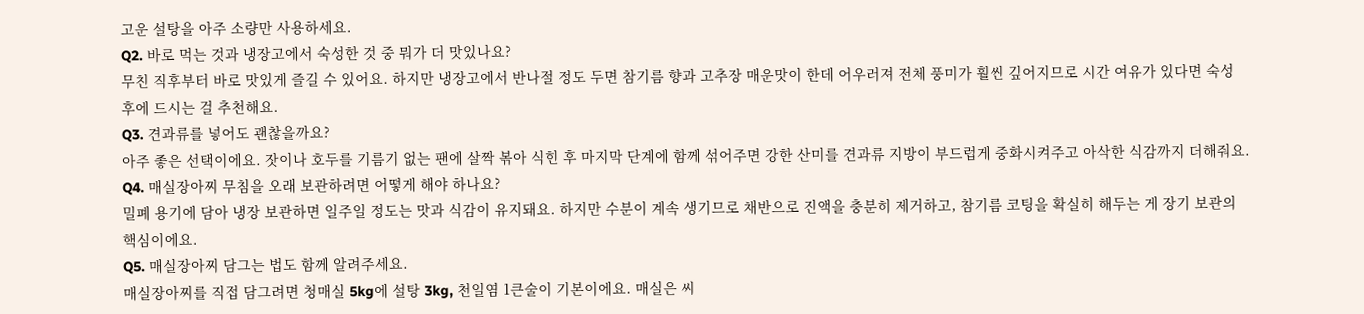고운 설탕을 아주 소량만 사용하세요.
Q2. 바로 먹는 것과 냉장고에서 숙성한 것 중 뭐가 더 맛있나요?
무친 직후부터 바로 맛있게 즐길 수 있어요. 하지만 냉장고에서 반나절 정도 두면 참기름 향과 고추장 매운맛이 한데 어우러져 전체 풍미가 훨씬 깊어지므로 시간 여유가 있다면 숙성 후에 드시는 걸 추천해요.
Q3. 견과류를 넣어도 괜찮을까요?
아주 좋은 선택이에요. 잣이나 호두를 기름기 없는 팬에 살짝 볶아 식힌 후 마지막 단계에 함께 섞어주면 강한 산미를 견과류 지방이 부드럽게 중화시켜주고 아삭한 식감까지 더해줘요.
Q4. 매실장아찌 무침을 오래 보관하려면 어떻게 해야 하나요?
밀폐 용기에 담아 냉장 보관하면 일주일 정도는 맛과 식감이 유지돼요. 하지만 수분이 계속 생기므로 채반으로 진액을 충분히 제거하고, 참기름 코팅을 확실히 해두는 게 장기 보관의 핵심이에요.
Q5. 매실장아찌 담그는 법도 함께 알려주세요.
매실장아찌를 직접 담그려면 청매실 5kg에 설탕 3kg, 천일염 1큰술이 기본이에요. 매실은 씨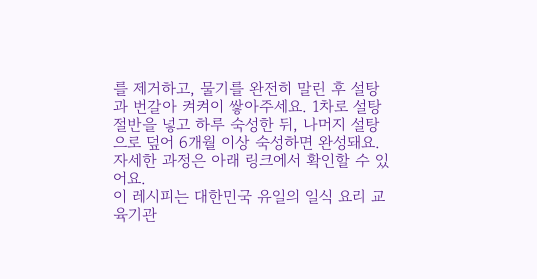를 제거하고, 물기를 완전히 말린 후 설탕과 번갈아 켜켜이 쌓아주세요. 1차로 설탕 절반을 넣고 하루 숙성한 뒤, 나머지 설탕으로 덮어 6개월 이상 숙성하면 완성돼요. 자세한 과정은 아래 링크에서 확인할 수 있어요.
이 레시피는 대한민국 유일의 일식 요리 교육기관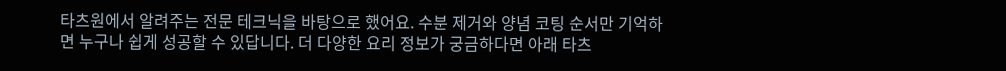타츠원에서 알려주는 전문 테크닉을 바탕으로 했어요. 수분 제거와 양념 코팅 순서만 기억하면 누구나 쉽게 성공할 수 있답니다. 더 다양한 요리 정보가 궁금하다면 아래 타츠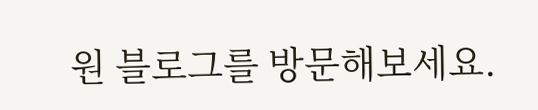원 블로그를 방문해보세요.